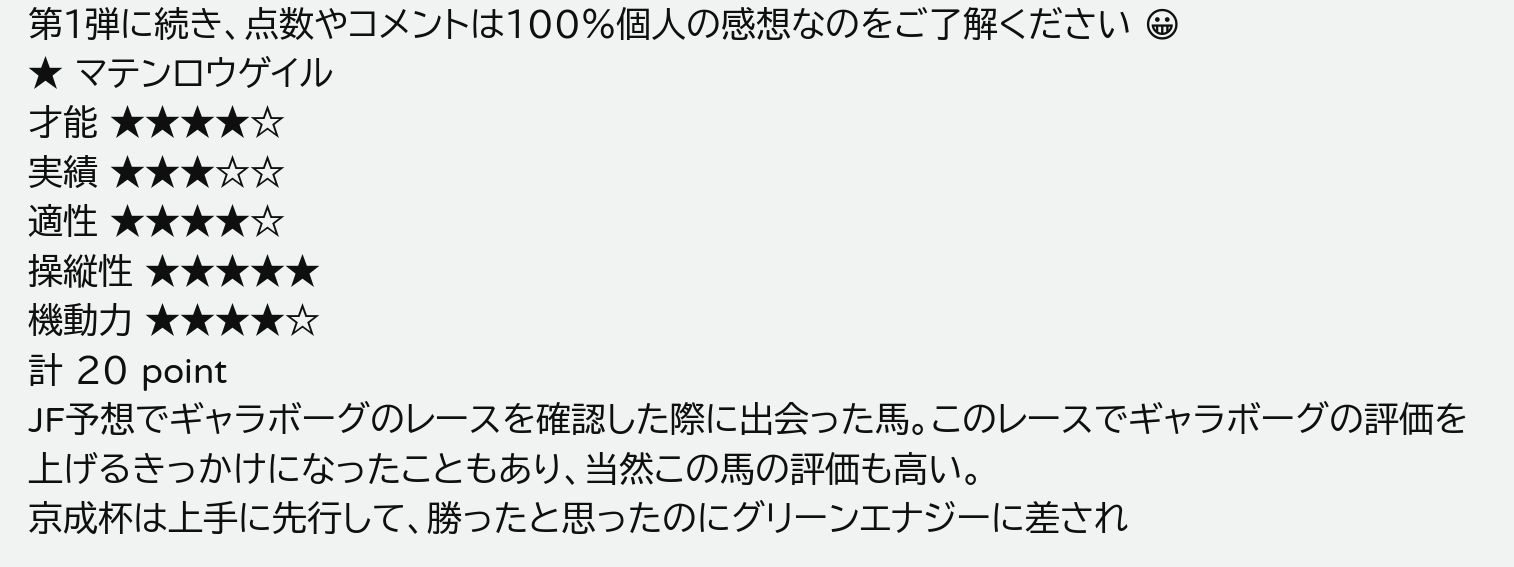第1弾に続き、点数やコメントは100%個人の感想なのをご了解ください 😀
★ マテンロウゲイル
才能 ★★★★☆
実績 ★★★☆☆
適性 ★★★★☆
操縦性 ★★★★★
機動力 ★★★★☆
計 20 point
JF予想でギャラボーグのレースを確認した際に出会った馬。このレースでギャラボーグの評価を上げるきっかけになったこともあり、当然この馬の評価も高い。
京成杯は上手に先行して、勝ったと思ったのにグリーンエナジーに差され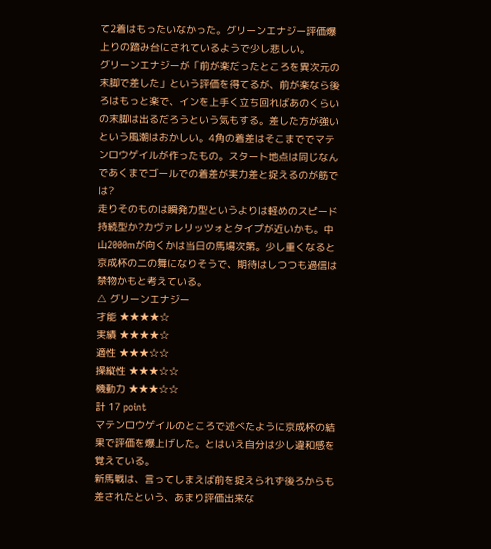て2着はもったいなかった。グリーンエナジー評価爆上りの踏み台にされているようで少し悲しい。
グリーンエナジーが「前が楽だったところを異次元の末脚で差した」という評価を得てるが、前が楽なら後ろはもっと楽で、インを上手く立ち回ればあのくらいの末脚は出るだろうという気もする。差した方が強いという風潮はおかしい。4角の着差はそこまででマテンロウゲイルが作ったもの。スタート地点は同じなんであくまでゴールでの着差が実力差と捉えるのが筋では?
走りそのものは瞬発力型というよりは軽めのスピード持続型か?カヴァレリッツォとタイプが近いかも。中山2000mが向くかは当日の馬場次第。少し重くなると京成杯の二の舞になりそうで、期待はしつつも過信は禁物かもと考えている。
△ グリーンエナジー
才能 ★★★★☆
実績 ★★★★☆
適性 ★★★☆☆
操縦性 ★★★☆☆
機動力 ★★★☆☆
計 17 point
マテンロウゲイルのところで述べたように京成杯の結果で評価を爆上げした。とはいえ自分は少し違和感を覚えている。
新馬戦は、言ってしまえば前を捉えられず後ろからも差されたという、あまり評価出来な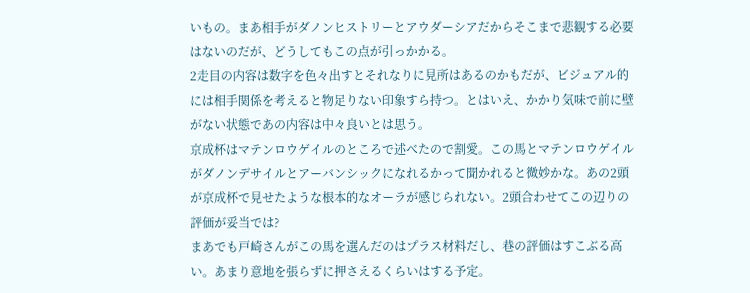いもの。まあ相手がダノンヒストリーとアウダーシアだからそこまで悲観する必要はないのだが、どうしてもこの点が引っかかる。
2走目の内容は数字を色々出すとそれなりに見所はあるのかもだが、ビジュアル的には相手関係を考えると物足りない印象すら持つ。とはいえ、かかり気味で前に壁がない状態であの内容は中々良いとは思う。
京成杯はマテンロウゲイルのところで述べたので割愛。この馬とマテンロウゲイルがダノンデサイルとアーバンシックになれるかって聞かれると微妙かな。あの2頭が京成杯で見せたような根本的なオーラが感じられない。2頭合わせてこの辺りの評価が妥当では?
まあでも戸崎さんがこの馬を選んだのはプラス材料だし、巷の評価はすこぶる高い。あまり意地を張らずに押さえるくらいはする予定。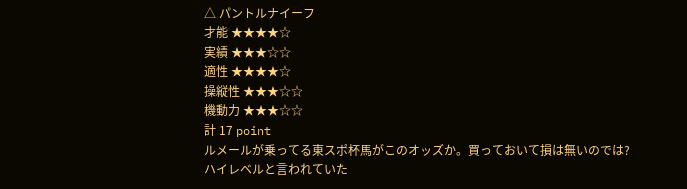△ パントルナイーフ
才能 ★★★★☆
実績 ★★★☆☆
適性 ★★★★☆
操縦性 ★★★☆☆
機動力 ★★★☆☆
計 17 point
ルメールが乗ってる東スポ杯馬がこのオッズか。買っておいて損は無いのでは?
ハイレベルと言われていた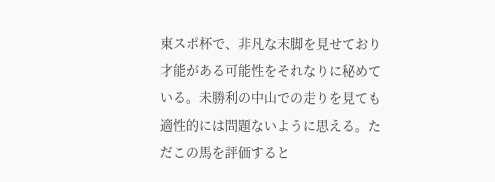東スポ杯で、非凡な末脚を見せており才能がある可能性をそれなりに秘めている。未勝利の中山での走りを見ても適性的には問題ないように思える。ただこの馬を評価すると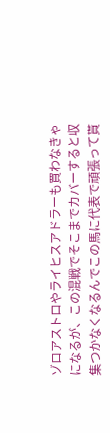ゾロアストロやライヒスアドラーも買わなきゃになるが、この混戦でそこまでカバーすると収集つかなくなるんでこの馬に代表で頑張って貰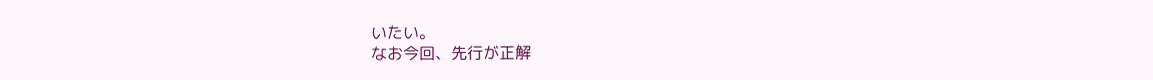いたい。
なお今回、先行が正解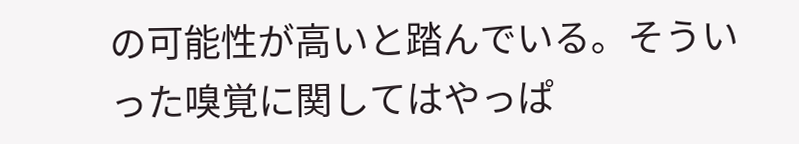の可能性が高いと踏んでいる。そういった嗅覚に関してはやっぱ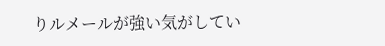りルメールが強い気がしてい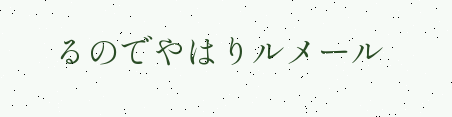るのでやはりルメール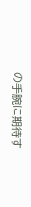の手腕に期待す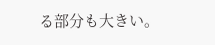る部分も大きい。